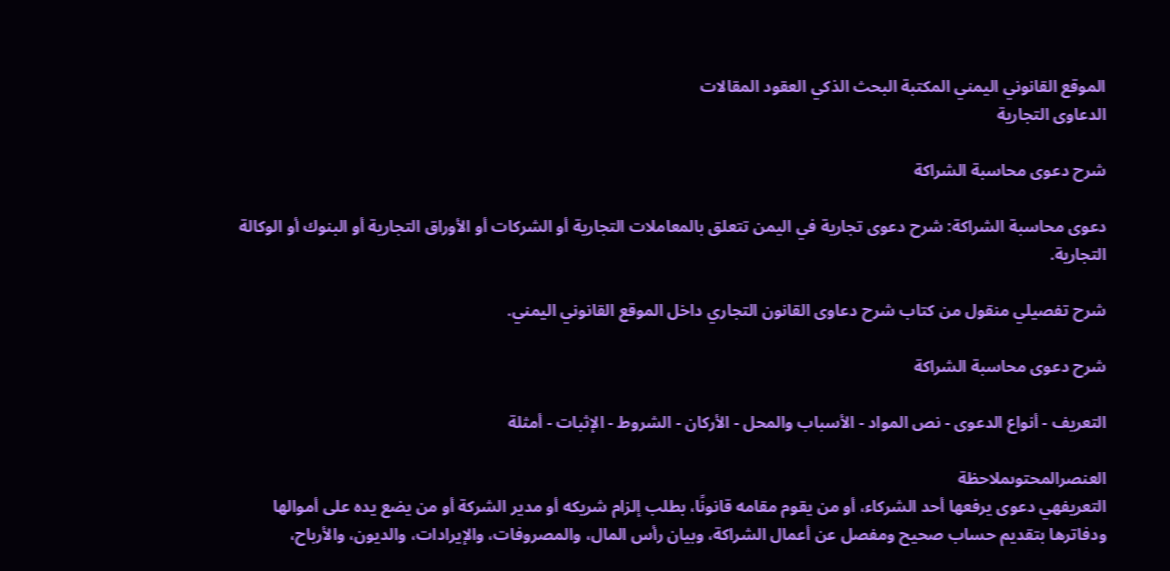الموقع القانوني اليمني المكتبة البحث الذكي العقود المقالات
الدعاوى التجارية

شرح دعوى محاسبة الشراكة

دعوى محاسبة الشراكة: شرح دعوى تجارية في اليمن تتعلق بالمعاملات التجارية أو الشركات أو الأوراق التجارية أو البنوك أو الوكالة التجارية.

شرح تفصيلي منقول من كتاب شرح دعاوى القانون التجاري داخل الموقع القانوني اليمني.

شرح دعوى محاسبة الشراكة

التعريف - أنواع الدعوى - نص المواد - الأسباب والمحل - الأركان - الشروط - الإثبات - أمثلة

العنصرالمحتوىملاحظة
التعريفهي دعوى يرفعها أحد الشركاء، أو من يقوم مقامه قانونًا، بطلب إلزام شريكه أو مدير الشركة أو من يضع يده على أموالها ودفاترها بتقديم حساب صحيح ومفصل عن أعمال الشراكة، وبيان رأس المال، والمصروفات، والإيرادات، والديون، والأرباح،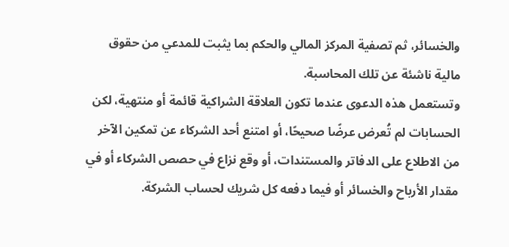والخسائر، ثم تصفية المركز المالي والحكم بما يثبت للمدعي من حقوق مالية ناشئة عن تلك المحاسبة.
وتستعمل هذه الدعوى عندما تكون العلاقة الشراكية قائمة أو منتهية، لكن الحسابات لم تُعرض عرضًا صحيحًا، أو امتنع أحد الشركاء عن تمكين الآخر من الاطلاع على الدفاتر والمستندات، أو وقع نزاع في حصص الشركاء أو في مقدار الأرباح والخسائر أو فيما دفعه كل شريك لحساب الشركة.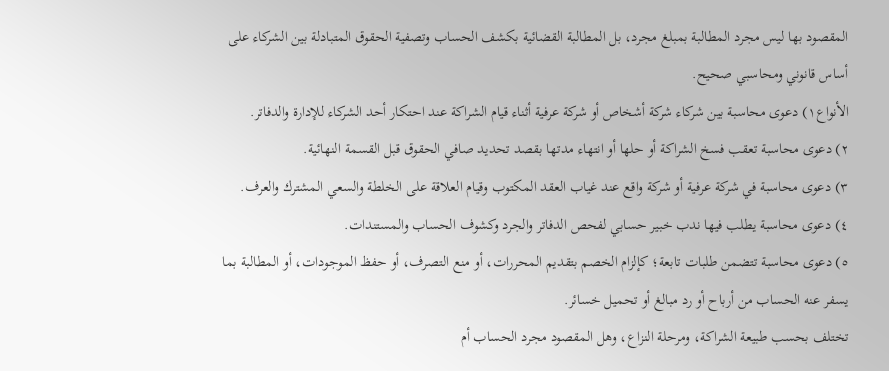المقصود بها ليس مجرد المطالبة بمبلغ مجرد، بل المطالبة القضائية بكشف الحساب وتصفية الحقوق المتبادلة بين الشركاء على أساس قانوني ومحاسبي صحيح.
الأنواع١) دعوى محاسبة بين شركاء شركة أشخاص أو شركة عرفية أثناء قيام الشراكة عند احتكار أحد الشركاء للإدارة والدفاتر.
٢) دعوى محاسبة تعقب فسخ الشراكة أو حلها أو انتهاء مدتها بقصد تحديد صافي الحقوق قبل القسمة النهائية.
٣) دعوى محاسبة في شركة عرفية أو شركة واقع عند غياب العقد المكتوب وقيام العلاقة على الخلطة والسعي المشترك والعرف.
٤) دعوى محاسبة يطلب فيها ندب خبير حسابي لفحص الدفاتر والجرد وكشوف الحساب والمستندات.
٥) دعوى محاسبة تتضمن طلبات تابعة؛ كإلزام الخصم بتقديم المحررات، أو منع التصرف، أو حفظ الموجودات، أو المطالبة بما يسفر عنه الحساب من أرباح أو رد مبالغ أو تحميل خسائر.
تختلف بحسب طبيعة الشراكة، ومرحلة النزاع، وهل المقصود مجرد الحساب أم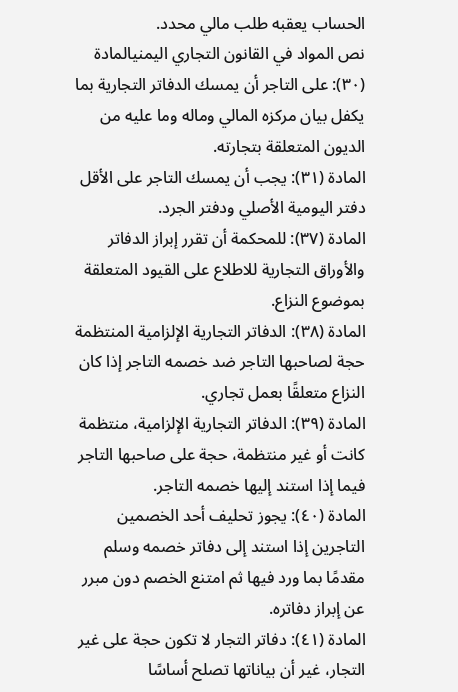الحساب يعقبه طلب مالي محدد.
نص المواد في القانون التجاري اليمنيالمادة (٣٠): على التاجر أن يمسك الدفاتر التجارية بما يكفل بيان مركزه المالي وماله وما عليه من الديون المتعلقة بتجارته.
المادة (٣١): يجب أن يمسك التاجر على الأقل دفتر اليومية الأصلي ودفتر الجرد.
المادة (٣٧): للمحكمة أن تقرر إبراز الدفاتر والأوراق التجارية للاطلاع على القيود المتعلقة بموضوع النزاع.
المادة (٣٨): الدفاتر التجارية الإلزامية المنتظمة حجة لصاحبها التاجر ضد خصمه التاجر إذا كان النزاع متعلقًا بعمل تجاري.
المادة (٣٩): الدفاتر التجارية الإلزامية، منتظمة كانت أو غير منتظمة، حجة على صاحبها التاجر فيما إذا استند إليها خصمه التاجر.
المادة (٤٠): يجوز تحليف أحد الخصمين التاجرين إذا استند إلى دفاتر خصمه وسلم مقدمًا بما ورد فيها ثم امتنع الخصم دون مبرر عن إبراز دفاتره.
المادة (٤١): دفاتر التجار لا تكون حجة على غير التجار، غير أن بياناتها تصلح أساسًا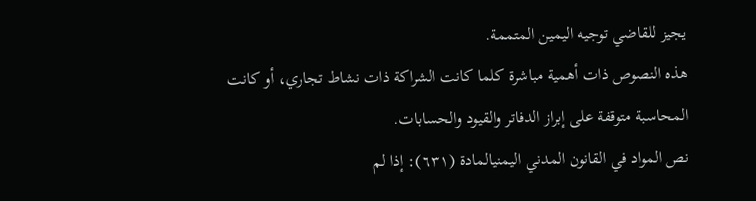يجيز للقاضي توجيه اليمين المتممة.
هذه النصوص ذات أهمية مباشرة كلما كانت الشراكة ذات نشاط تجاري، أو كانت المحاسبة متوقفة على إبراز الدفاتر والقيود والحسابات.
نص المواد في القانون المدني اليمنيالمادة (٦٣١): إذا لم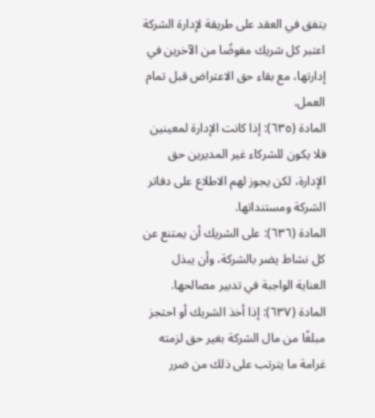يتفق في العقد على طريقة لإدارة الشركة اعتبر كل شريك مفوضًا من الآخرين في إدارتها، مع بقاء حق الاعتراض قبل تمام العمل.
المادة (٦٣٥): إذا كانت الإدارة لمعينين فلا يكون للشركاء غير المديرين حق الإدارة، لكن يجوز لهم الاطلاع على دفاتر الشركة ومستنداتها.
المادة (٦٣٦): على الشريك أن يمتنع عن كل نشاط يضر بالشركة، وأن يبذل العناية الواجبة في تدبير مصالحها.
المادة (٦٣٧): إذا أخذ الشريك أو احتجز مبلغًا من مال الشركة بغير حق لزمته غرامة ما يترتب على ذلك من ضرر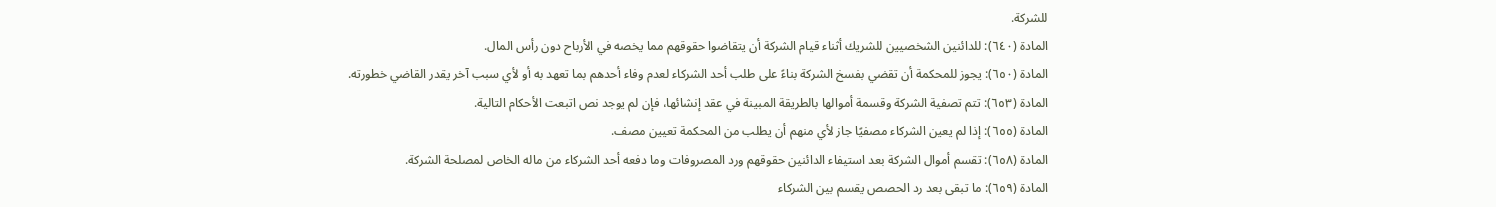للشركة.
المادة (٦٤٠): للدائنين الشخصيين للشريك أثناء قيام الشركة أن يتقاضوا حقوقهم مما يخصه في الأرباح دون رأس المال.
المادة (٦٥٠): يجوز للمحكمة أن تقضي بفسخ الشركة بناءً على طلب أحد الشركاء لعدم وفاء أحدهم بما تعهد به أو لأي سبب آخر يقدر القاضي خطورته.
المادة (٦٥٣): تتم تصفية الشركة وقسمة أموالها بالطريقة المبينة في عقد إنشائها، فإن لم يوجد نص اتبعت الأحكام التالية.
المادة (٦٥٥): إذا لم يعين الشركاء مصفيًا جاز لأي منهم أن يطلب من المحكمة تعيين مصف.
المادة (٦٥٨): تقسم أموال الشركة بعد استيفاء الدائنين حقوقهم ورد المصروفات وما دفعه أحد الشركاء من ماله الخاص لمصلحة الشركة.
المادة (٦٥٩): ما تبقى بعد رد الحصص يقسم بين الشركاء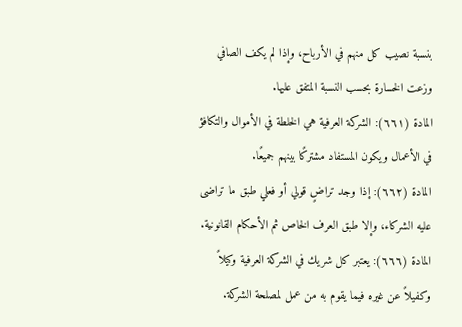بنسبة نصيب كل منهم في الأرباح، وإذا لم يكف الصافي وزعت الخسارة بحسب النسبة المتفق عليها.
المادة (٦٦١): الشركة العرفية هي الخلطة في الأموال والتكافؤ في الأعمال ويكون المستفاد مشتركًا بينهم جميعًا.
المادة (٦٦٢): إذا وجد تراضٍ قولي أو فعلي طبق ما تراضى عليه الشركاء، وإلا طبق العرف الخاص ثم الأحكام القانونية.
المادة (٦٦٦): يعتبر كل شريك في الشركة العرفية وكيلاً وكفيلاً عن غيره فيما يقوم به من عمل لمصلحة الشركة.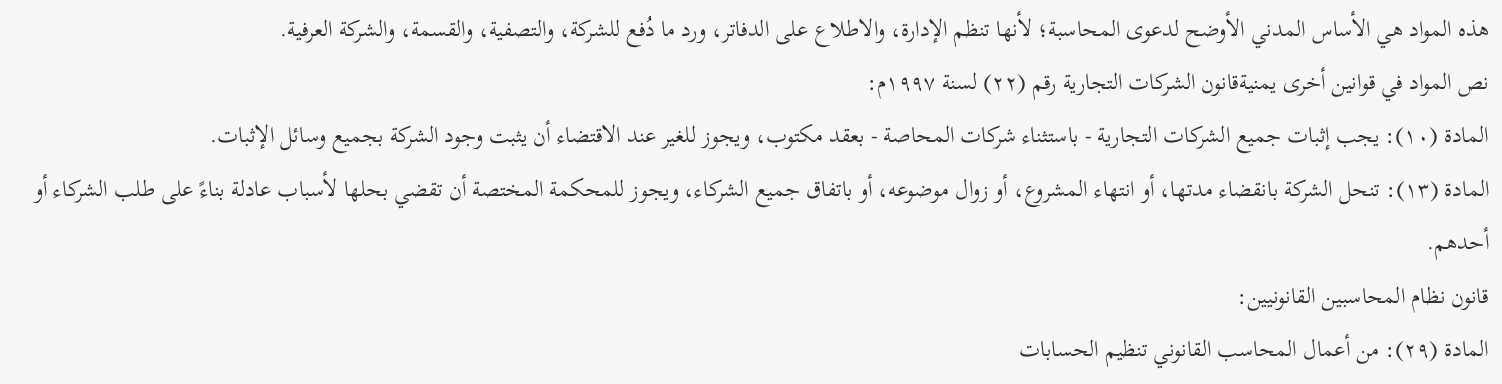هذه المواد هي الأساس المدني الأوضح لدعوى المحاسبة؛ لأنها تنظم الإدارة، والاطلاع على الدفاتر، ورد ما دُفع للشركة، والتصفية، والقسمة، والشركة العرفية.
نص المواد في قوانين أخرى يمنيةقانون الشركات التجارية رقم (٢٢) لسنة ١٩٩٧م:
المادة (١٠): يجب إثبات جميع الشركات التجارية - باستثناء شركات المحاصة - بعقد مكتوب، ويجوز للغير عند الاقتضاء أن يثبت وجود الشركة بجميع وسائل الإثبات.
المادة (١٣): تنحل الشركة بانقضاء مدتها، أو انتهاء المشروع، أو زوال موضوعه، أو باتفاق جميع الشركاء، ويجوز للمحكمة المختصة أن تقضي بحلها لأسباب عادلة بناءً على طلب الشركاء أو أحدهم.
قانون نظام المحاسبين القانونيين:
المادة (٢٩): من أعمال المحاسب القانوني تنظيم الحسابات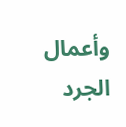وأعمال الجرد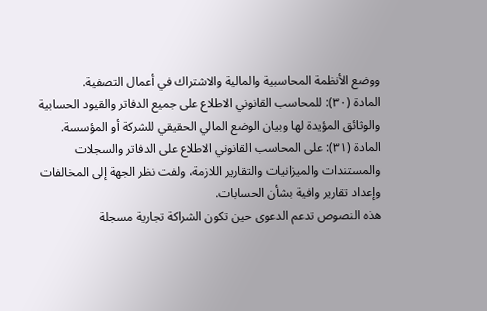ووضع الأنظمة المحاسبية والمالية والاشتراك في أعمال التصفية.
المادة (٣٠): للمحاسب القانوني الاطلاع على جميع الدفاتر والقيود الحسابية والوثائق المؤيدة لها وبيان الوضع المالي الحقيقي للشركة أو المؤسسة.
المادة (٣١): على المحاسب القانوني الاطلاع على الدفاتر والسجلات والمستندات والميزانيات والتقارير اللازمة، ولفت نظر الجهة إلى المخالفات وإعداد تقارير وافية بشأن الحسابات.
هذه النصوص تدعم الدعوى حين تكون الشراكة تجارية مسجلة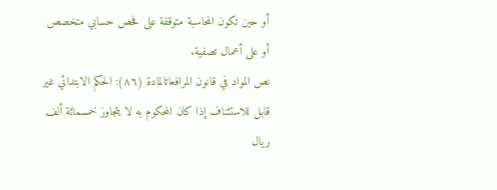أو حين تكون المحاسبة متوقفة على فحص حسابي متخصص أو على أعمال تصفية.
نص المواد في قانون المرافعاتالمادة (٨٦): الحكم الابتدائي غير قابل للاستئناف إذا كان المحكوم به لا يتجاوز خمسمائة ألف ريال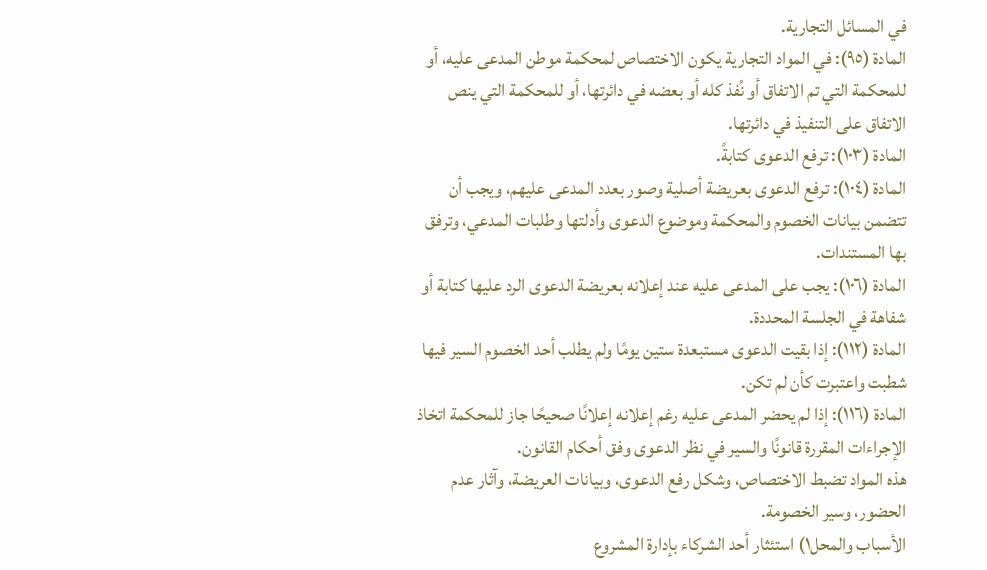في المسائل التجارية.
المادة (٩٥): في المواد التجارية يكون الاختصاص لمحكمة موطن المدعى عليه، أو للمحكمة التي تم الاتفاق أو نُفذ كله أو بعضه في دائرتها، أو للمحكمة التي ينص الاتفاق على التنفيذ في دائرتها.
المادة (١٠٣): ترفع الدعوى كتابةً.
المادة (١٠٤): ترفع الدعوى بعريضة أصلية وصور بعدد المدعى عليهم، ويجب أن تتضمن بيانات الخصوم والمحكمة وموضوع الدعوى وأدلتها وطلبات المدعي، وترفق بها المستندات.
المادة (١٠٦): يجب على المدعى عليه عند إعلانه بعريضة الدعوى الرد عليها كتابة أو شفاهة في الجلسة المحددة.
المادة (١١٢): إذا بقيت الدعوى مستبعدة ستين يومًا ولم يطلب أحد الخصوم السير فيها شطبت واعتبرت كأن لم تكن.
المادة (١١٦): إذا لم يحضر المدعى عليه رغم إعلانه إعلانًا صحيحًا جاز للمحكمة اتخاذ الإجراءات المقررة قانونًا والسير في نظر الدعوى وفق أحكام القانون.
هذه المواد تضبط الاختصاص، وشكل رفع الدعوى، وبيانات العريضة، وآثار عدم الحضور، وسير الخصومة.
الأسباب والمحل١) استئثار أحد الشركاء بإدارة المشروع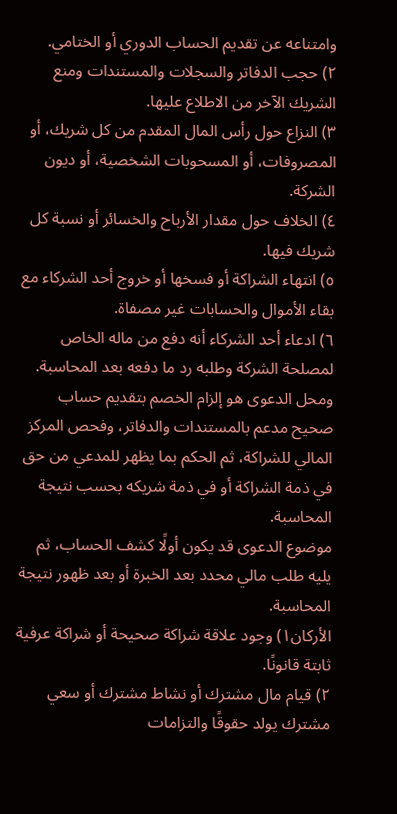وامتناعه عن تقديم الحساب الدوري أو الختامي.
٢) حجب الدفاتر والسجلات والمستندات ومنع الشريك الآخر من الاطلاع عليها.
٣) النزاع حول رأس المال المقدم من كل شريك، أو المصروفات، أو المسحوبات الشخصية، أو ديون الشركة.
٤) الخلاف حول مقدار الأرباح والخسائر أو نسبة كل شريك فيها.
٥) انتهاء الشراكة أو فسخها أو خروج أحد الشركاء مع بقاء الأموال والحسابات غير مصفاة.
٦) ادعاء أحد الشركاء أنه دفع من ماله الخاص لمصلحة الشركة وطلبه رد ما دفعه بعد المحاسبة.
ومحل الدعوى هو إلزام الخصم بتقديم حساب صحيح مدعم بالمستندات والدفاتر، وفحص المركز المالي للشراكة، ثم الحكم بما يظهر للمدعي من حق في ذمة الشراكة أو في ذمة شريكه بحسب نتيجة المحاسبة.
موضوع الدعوى قد يكون أولًا كشف الحساب، ثم يليه طلب مالي محدد بعد الخبرة أو بعد ظهور نتيجة المحاسبة.
الأركان١) وجود علاقة شراكة صحيحة أو شراكة عرفية ثابتة قانونًا.
٢) قيام مال مشترك أو نشاط مشترك أو سعي مشترك يولد حقوقًا والتزامات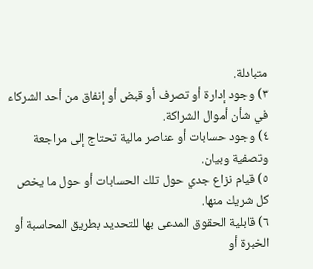متبادلة.
٣) وجود إدارة أو تصرف أو قبض أو إنفاق من أحد الشركاء في شأن أموال الشراكة.
٤) وجود حسابات أو عناصر مالية تحتاج إلى مراجعة وتصفية وبيان.
٥) قيام نزاع جدي حول تلك الحسابات أو حول ما يخص كل شريك منها.
٦) قابلية الحقوق المدعى بها للتحديد بطريق المحاسبة أو الخبرة أو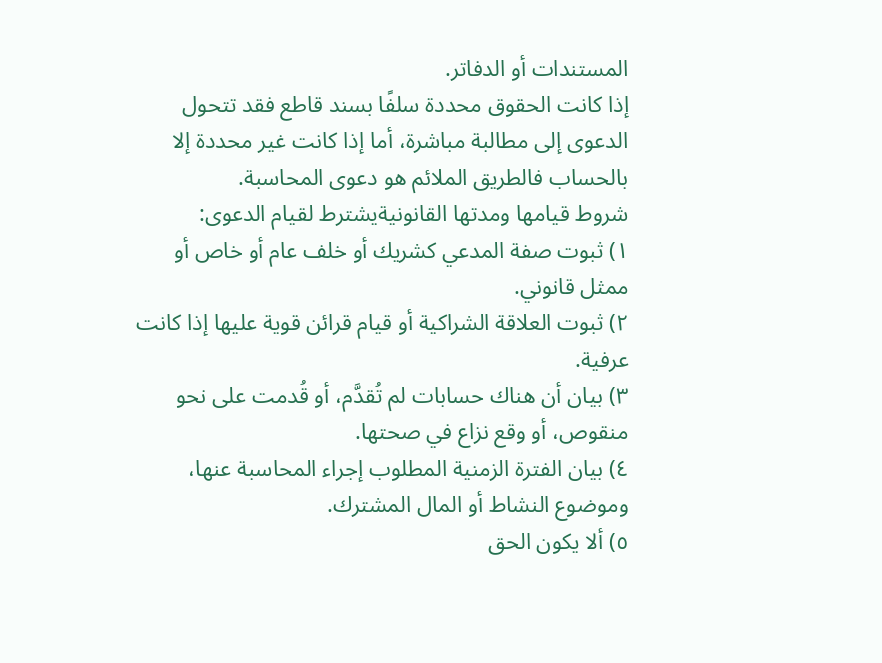المستندات أو الدفاتر.
إذا كانت الحقوق محددة سلفًا بسند قاطع فقد تتحول الدعوى إلى مطالبة مباشرة، أما إذا كانت غير محددة إلا بالحساب فالطريق الملائم هو دعوى المحاسبة.
شروط قيامها ومدتها القانونيةيشترط لقيام الدعوى:
١) ثبوت صفة المدعي كشريك أو خلف عام أو خاص أو ممثل قانوني.
٢) ثبوت العلاقة الشراكية أو قيام قرائن قوية عليها إذا كانت عرفية.
٣) بيان أن هناك حسابات لم تُقدَّم، أو قُدمت على نحو منقوص، أو وقع نزاع في صحتها.
٤) بيان الفترة الزمنية المطلوب إجراء المحاسبة عنها، وموضوع النشاط أو المال المشترك.
٥) ألا يكون الحق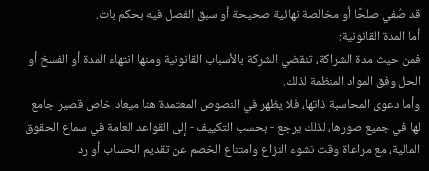قد صُفي صلحًا أو مخالصة نهائية صحيحة أو سبق الفصل فيه بحكم بات.
أما المدة القانونية:
فمن حيث مدة الشراكة، تنقضي الشركة بالأسباب القانونية ومنها انتهاء المدة أو الفسخ أو الحل وفق المواد المنظمة لذلك.
وأما دعوى المحاسبة ذاتها، فلا يظهر في النصوص المعتمدة هنا ميعاد خاص قصير جامع لها في جميع صورها، لذلك يرجع - بحسب التكييف - إلى القواعد العامة في سماع الحقوق المالية، مع مراعاة وقت نشوء النزاع وامتناع الخصم عن تقديم الحساب أو رد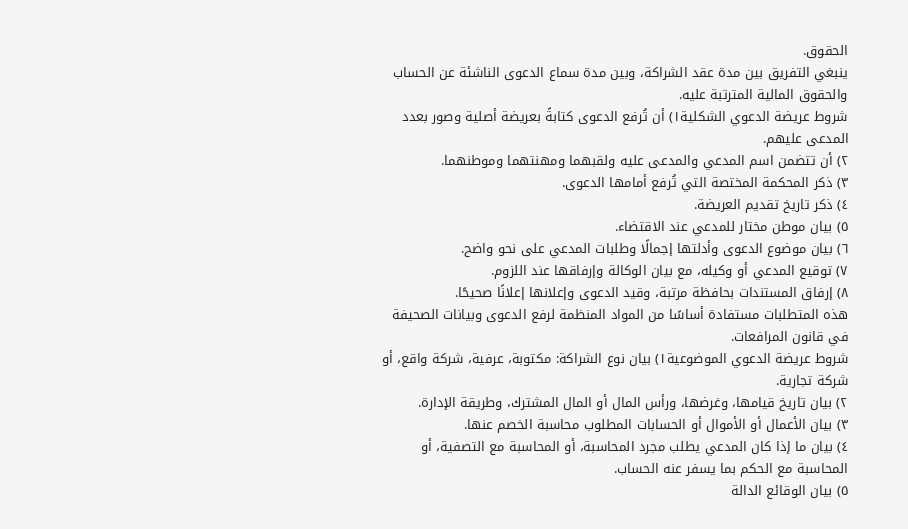الحقوق.
ينبغي التفريق بين مدة عقد الشراكة، وبين مدة سماع الدعوى الناشئة عن الحساب والحقوق المالية المترتبة عليه.
شروط عريضة الدعوي الشكلية١) أن تُرفع الدعوى كتابةً بعريضة أصلية وصور بعدد المدعى عليهم.
٢) أن تتضمن اسم المدعي والمدعى عليه ولقبهما ومهنتهما وموطنهما.
٣) ذكر المحكمة المختصة التي تُرفع أمامها الدعوى.
٤) ذكر تاريخ تقديم العريضة.
٥) بيان موطن مختار للمدعي عند الاقتضاء.
٦) بيان موضوع الدعوى وأدلتها إجمالًا وطلبات المدعي على نحو واضح.
٧) توقيع المدعي أو وكيله، مع بيان الوكالة وإرفاقها عند اللزوم.
٨) إرفاق المستندات بحافظة مرتبة، وقيد الدعوى وإعلانها إعلانًا صحيحًا.
هذه المتطلبات مستفادة أساسًا من المواد المنظمة لرفع الدعوى وبيانات الصحيفة في قانون المرافعات.
شروط عريضة الدعوي الموضوعية١) بيان نوع الشراكة: مكتوبة، عرفية، شركة واقع، أو شركة تجارية.
٢) بيان تاريخ قيامها، وغرضها، ورأس المال أو المال المشترك، وطريقة الإدارة.
٣) بيان الأعمال أو الأموال أو الحسابات المطلوب محاسبة الخصم عنها.
٤) بيان ما إذا كان المدعي يطلب مجرد المحاسبة، أو المحاسبة مع التصفية، أو المحاسبة مع الحكم بما يسفر عنه الحساب.
٥) بيان الوقائع الدالة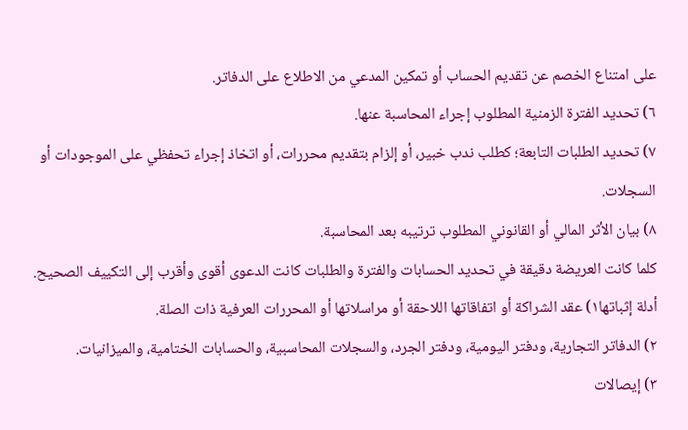على امتناع الخصم عن تقديم الحساب أو تمكين المدعي من الاطلاع على الدفاتر.
٦) تحديد الفترة الزمنية المطلوب إجراء المحاسبة عنها.
٧) تحديد الطلبات التابعة؛ كطلب ندب خبير، أو إلزام بتقديم محررات، أو اتخاذ إجراء تحفظي على الموجودات أو السجلات.
٨) بيان الأثر المالي أو القانوني المطلوب ترتيبه بعد المحاسبة.
كلما كانت العريضة دقيقة في تحديد الحسابات والفترة والطلبات كانت الدعوى أقوى وأقرب إلى التكييف الصحيح.
أدلة إثباتها١) عقد الشراكة أو اتفاقاتها اللاحقة أو مراسلاتها أو المحررات العرفية ذات الصلة.
٢) الدفاتر التجارية، ودفتر اليومية، ودفتر الجرد، والسجلات المحاسبية، والحسابات الختامية، والميزانيات.
٣) إيصالات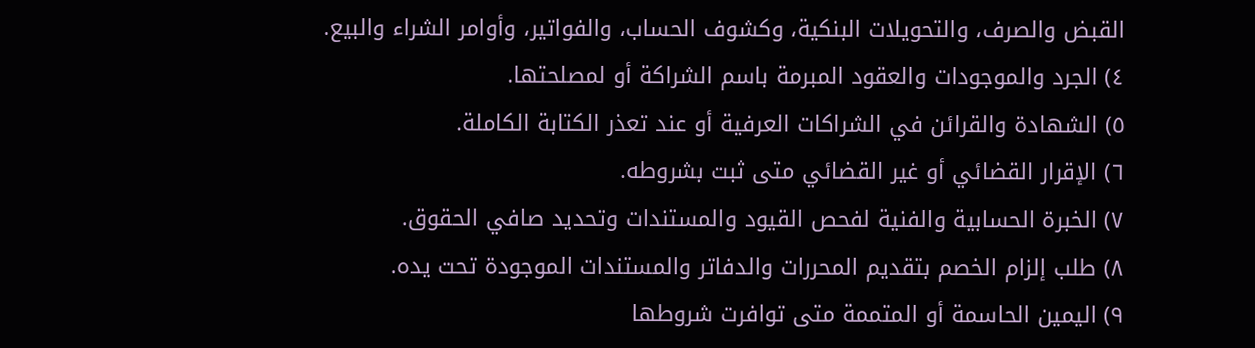القبض والصرف، والتحويلات البنكية، وكشوف الحساب، والفواتير، وأوامر الشراء والبيع.
٤) الجرد والموجودات والعقود المبرمة باسم الشراكة أو لمصلحتها.
٥) الشهادة والقرائن في الشراكات العرفية أو عند تعذر الكتابة الكاملة.
٦) الإقرار القضائي أو غير القضائي متى ثبت بشروطه.
٧) الخبرة الحسابية والفنية لفحص القيود والمستندات وتحديد صافي الحقوق.
٨) طلب إلزام الخصم بتقديم المحررات والدفاتر والمستندات الموجودة تحت يده.
٩) اليمين الحاسمة أو المتممة متى توافرت شروطها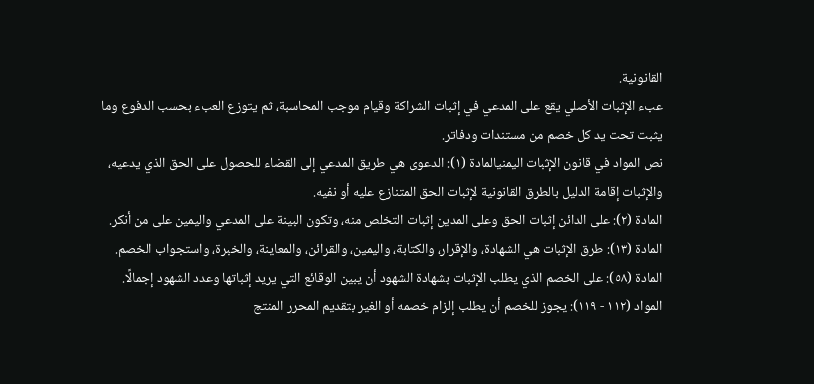القانونية.
عبء الإثبات الأصلي يقع على المدعي في إثبات الشراكة وقيام موجب المحاسبة، ثم يتوزع العبء بحسب الدفوع وما يثبت تحت يد كل خصم من مستندات ودفاتر.
نص المواد في قانون الإثبات اليمنيالمادة (١): الدعوى هي طريق المدعي إلى القضاء للحصول على الحق الذي يدعيه، والإثبات إقامة الدليل بالطرق القانونية لإثبات الحق المتنازع عليه أو نفيه.
المادة (٢): على الدائن إثبات الحق وعلى المدين إثبات التخلص منه، وتكون البينة على المدعي واليمين على من أنكر.
المادة (١٣): طرق الإثبات هي الشهادة، والإقرار، والكتابة، واليمين، والقرائن، والمعاينة، والخبرة، واستجواب الخصم.
المادة (٥٨): على الخصم الذي يطلب الإثبات بشهادة الشهود أن يبين الوقائع التي يريد إثباتها وعدد الشهود إجمالًا.
المواد (١١٢ - ١١٩): يجوز للخصم أن يطلب إلزام خصمه أو الغير بتقديم المحرر المنتج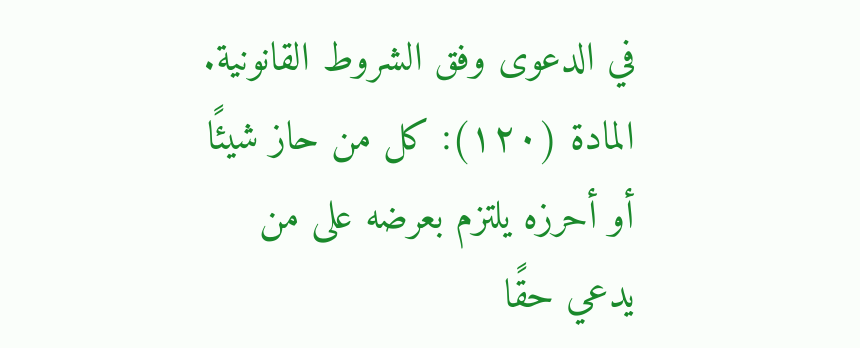في الدعوى وفق الشروط القانونية.
المادة (١٢٠): كل من حاز شيئًا أو أحرزه يلتزم بعرضه على من يدعي حقًا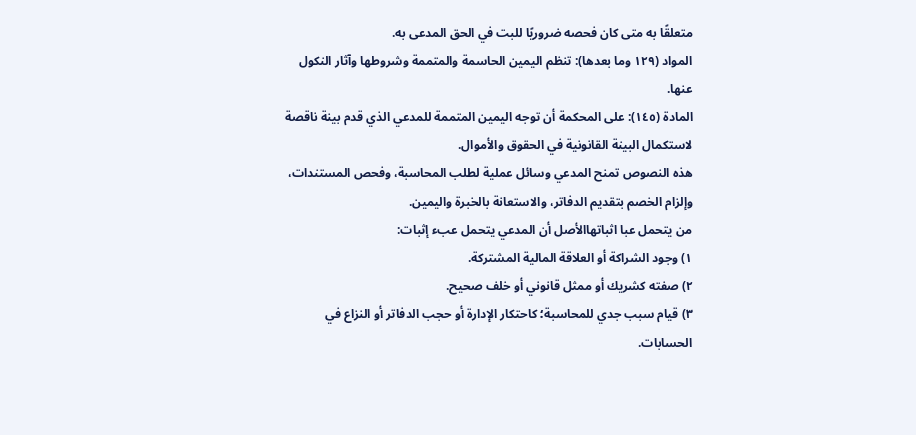متعلقًا به متى كان فحصه ضروريًا للبت في الحق المدعى به.
المواد (١٢٩ وما بعدها): تنظم اليمين الحاسمة والمتممة وشروطها وآثار النكول عنها.
المادة (١٤٥): على المحكمة أن توجه اليمين المتممة للمدعي الذي قدم بينة ناقصة لاستكمال البينة القانونية في الحقوق والأموال.
هذه النصوص تمنح المدعي وسائل عملية لطلب المحاسبة، وفحص المستندات، وإلزام الخصم بتقديم الدفاتر، والاستعانة بالخبرة واليمين.
من يتحمل عبا اثباتهاالأصل أن المدعي يتحمل عبء إثبات:
١) وجود الشراكة أو العلاقة المالية المشتركة.
٢) صفته كشريك أو ممثل قانوني أو خلف صحيح.
٣) قيام سبب جدي للمحاسبة؛ كاحتكار الإدارة أو حجب الدفاتر أو النزاع في الحسابات.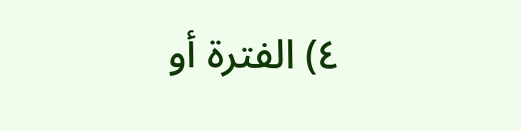٤) الفترة أو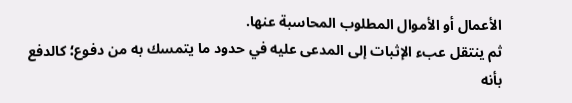الأعمال أو الأموال المطلوب المحاسبة عنها.
ثم ينتقل عبء الإثبات إلى المدعى عليه في حدود ما يتمسك به من دفوع؛ كالدفع بأنه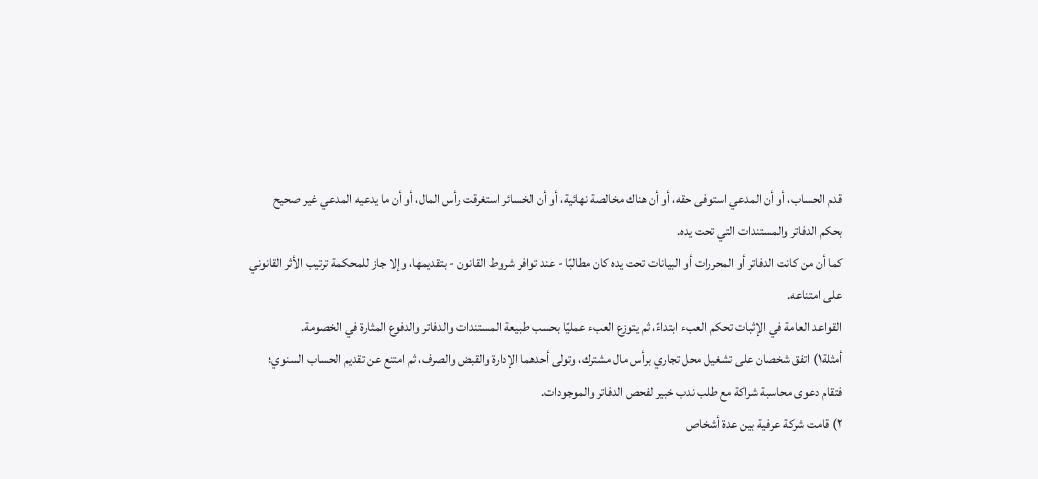قدم الحساب، أو أن المدعي استوفى حقه، أو أن هناك مخالصة نهائية، أو أن الخسائر استغرقت رأس المال، أو أن ما يدعيه المدعي غير صحيح بحكم الدفاتر والمستندات التي تحت يده.
كما أن من كانت الدفاتر أو المحررات أو البيانات تحت يده كان مطالبًا - عند توافر شروط القانون - بتقديمها، وإلا جاز للمحكمة ترتيب الأثر القانوني على امتناعه.
القواعد العامة في الإثبات تحكم العبء ابتداءً، ثم يتوزع العبء عمليًا بحسب طبيعة المستندات والدفاتر والدفوع المثارة في الخصومة.
أمثلة١) اتفق شخصان على تشغيل محل تجاري برأس مال مشترك، وتولى أحدهما الإدارة والقبض والصرف، ثم امتنع عن تقديم الحساب السنوي؛ فتقام دعوى محاسبة شراكة مع طلب ندب خبير لفحص الدفاتر والموجودات.
٢) قامت شركة عرفية بين عدة أشخاص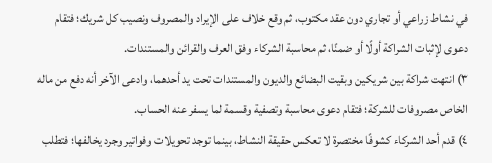في نشاط زراعي أو تجاري دون عقد مكتوب، ثم وقع خلاف على الإيراد والمصروف ونصيب كل شريك؛ فتقام دعوى لإثبات الشراكة أولًا أو ضمنًا، ثم محاسبة الشركاء وفق العرف والقرائن والمستندات.
٣) انتهت شراكة بين شريكين وبقيت البضائع والديون والمستندات تحت يد أحدهما، وادعى الآخر أنه دفع من ماله الخاص مصروفات للشركة؛ فتقام دعوى محاسبة وتصفية وقسمة لما يسفر عنه الحساب.
٤) قدم أحد الشركاء كشوفًا مختصرة لا تعكس حقيقة النشاط، بينما توجد تحويلات وفواتير وجرد يخالفها؛ فتطلب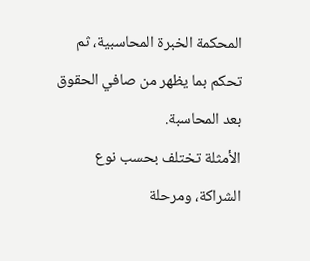المحكمة الخبرة المحاسبية، ثم تحكم بما يظهر من صافي الحقوق بعد المحاسبة.
الأمثلة تختلف بحسب نوع الشراكة، ومرحلة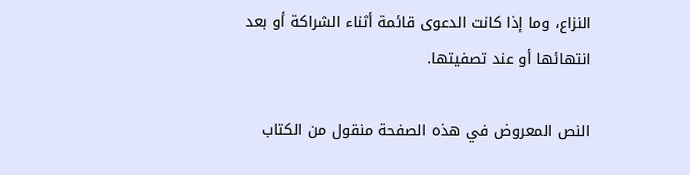النزاع، وما إذا كانت الدعوى قائمة أثناء الشراكة أو بعد انتهائها أو عند تصفيتها.

النص المعروض في هذه الصفحة منقول من الكتاب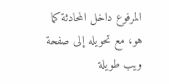المرفوع داخل المحادثة كما هو، مع تحويله إلى صفحة ويب طويلة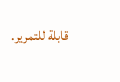قابلة للتمرير.